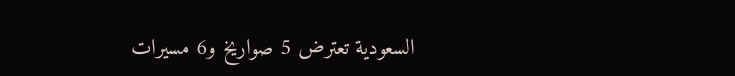السعودية تعترض 5 صواريخ و6 مسيرات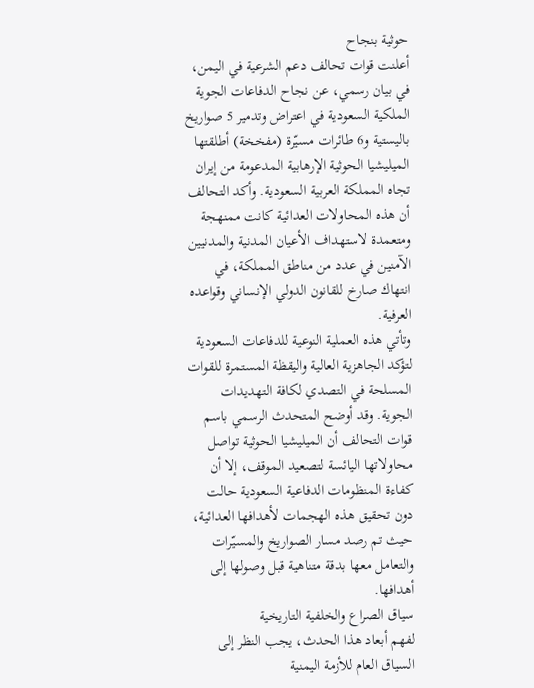حوثية بنجاح
أعلنت قوات تحالف دعم الشرعية في اليمن، في بيان رسمي، عن نجاح الدفاعات الجوية الملكية السعودية في اعتراض وتدمير 5 صواريخ باليستية و6 طائرات مسيّرة (مفخخة) أطلقتها الميليشيا الحوثية الإرهابية المدعومة من إيران تجاه المملكة العربية السعودية. وأكد التحالف أن هذه المحاولات العدائية كانت ممنهجة ومتعمدة لاستهداف الأعيان المدنية والمدنيين الآمنين في عدد من مناطق المملكة، في انتهاك صارخ للقانون الدولي الإنساني وقواعده العرفية.
وتأتي هذه العملية النوعية للدفاعات السعودية لتؤكد الجاهزية العالية واليقظة المستمرة للقوات المسلحة في التصدي لكافة التهديدات الجوية. وقد أوضح المتحدث الرسمي باسم قوات التحالف أن الميليشيا الحوثية تواصل محاولاتها اليائسة لتصعيد الموقف، إلا أن كفاءة المنظومات الدفاعية السعودية حالت دون تحقيق هذه الهجمات لأهدافها العدائية، حيث تم رصد مسار الصواريخ والمسيّرات والتعامل معها بدقة متناهية قبل وصولها إلى أهدافها.
سياق الصراع والخلفية التاريخية
لفهم أبعاد هذا الحدث، يجب النظر إلى السياق العام للأزمة اليمنية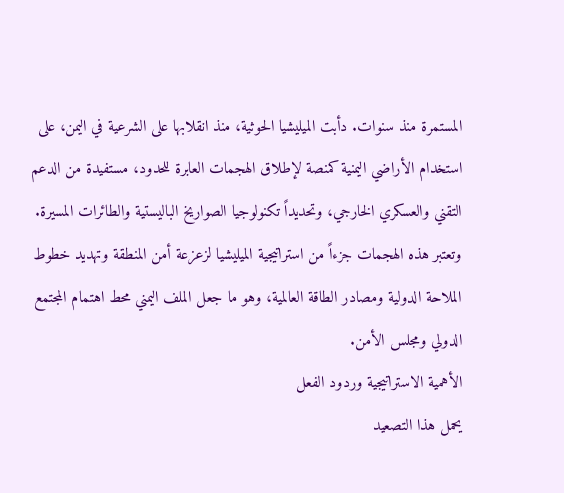المستمرة منذ سنوات. دأبت الميليشيا الحوثية، منذ انقلابها على الشرعية في اليمن، على استخدام الأراضي اليمنية كمنصة لإطلاق الهجمات العابرة للحدود، مستفيدة من الدعم التقني والعسكري الخارجي، وتحديداً تكنولوجيا الصواريخ الباليستية والطائرات المسيرة. وتعتبر هذه الهجمات جزءاً من استراتيجية الميليشيا لزعزعة أمن المنطقة وتهديد خطوط الملاحة الدولية ومصادر الطاقة العالمية، وهو ما جعل الملف اليمني محط اهتمام المجتمع الدولي ومجلس الأمن.
الأهمية الاستراتيجية وردود الفعل
يحمل هذا التصعيد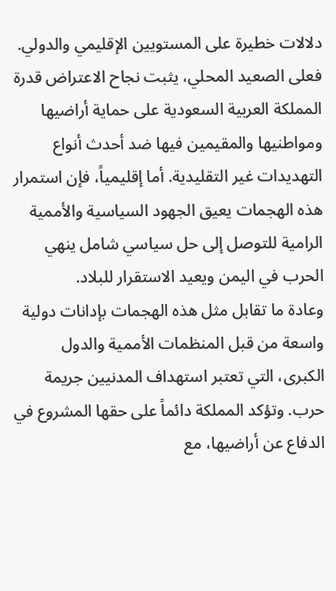دلالات خطيرة على المستويين الإقليمي والدولي. فعلى الصعيد المحلي، يثبت نجاح الاعتراض قدرة المملكة العربية السعودية على حماية أراضيها ومواطنيها والمقيمين فيها ضد أحدث أنواع التهديدات غير التقليدية. أما إقليمياً، فإن استمرار هذه الهجمات يعيق الجهود السياسية والأممية الرامية للتوصل إلى حل سياسي شامل ينهي الحرب في اليمن ويعيد الاستقرار للبلاد.
وعادة ما تقابل مثل هذه الهجمات بإدانات دولية واسعة من قبل المنظمات الأممية والدول الكبرى، التي تعتبر استهداف المدنيين جريمة حرب. وتؤكد المملكة دائماً على حقها المشروع في الدفاع عن أراضيها، مع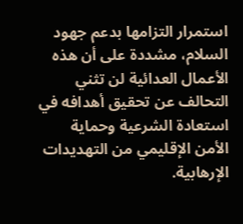استمرار التزامها بدعم جهود السلام، مشددة على أن هذه الأعمال العدائية لن تثني التحالف عن تحقيق أهدافه في استعادة الشرعية وحماية الأمن الإقليمي من التهديدات الإرهابية.